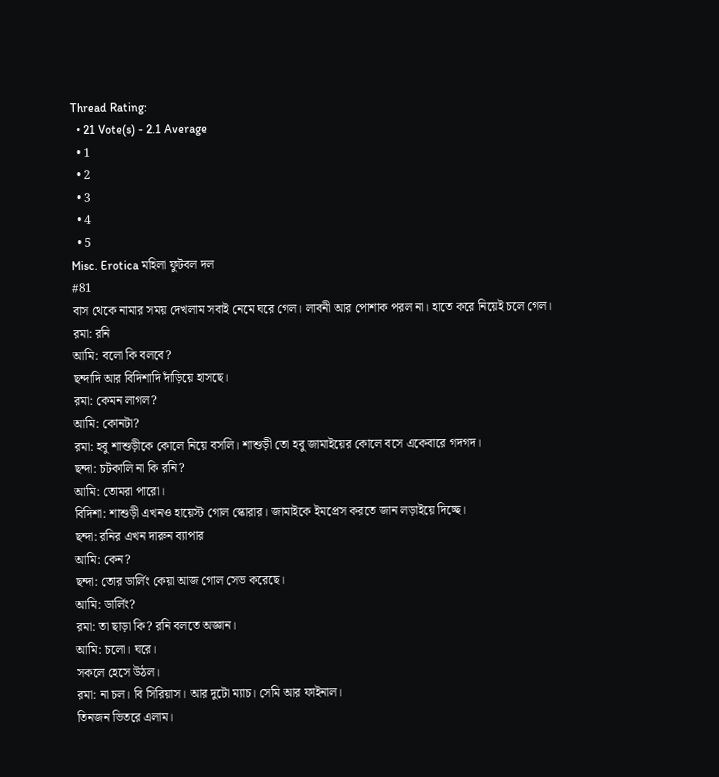Thread Rating:
  • 21 Vote(s) - 2.1 Average
  • 1
  • 2
  • 3
  • 4
  • 5
Misc. Erotica মহিলা ফুটবল দল
#81
বাস থেকে নামার সময় দেখলাম সবাই নেমে ঘরে গেল। লাবনী আর পোশাক পরল না। হাতে করে নিয়েই চলে গেল।
রমা: রনি
আমি: বলো কি বলবে?
ছন্দাদি আর বিদিশাদি দাঁড়িয়ে হাসছে।
রমা: কেমন লাগল?
আমি: কোনটা?
রমা: হবু শাশুড়ীকে কোলে নিয়ে বসলি। শাশুড়ী তো হবু জামাইয়ের কোলে বসে একেবারে গদগদ।
ছন্দা: চটকালি না কি রনি?
আমি: তোমরা পারো।
বিদিশা: শাশুড়ী এখনও হায়েস্ট গোল স্কোরার। জামাইকে ইমপ্রেস করতে জান লড়াইয়ে দিচ্ছে।
ছন্দা: রনির এখন দারুন ব্যাপার
আমি: কেন?
ছন্দা: তোর ডার্লিং কেয়া আজ গোল সেভ করেছে।
আমি: ডার্লিং?
রমা: তা ছাড়া কি? রনি বলতে অজ্ঞান।
আমি: চলো। ঘরে।
সকলে হেসে উঠল।
রমা: না চল। বি সিরিয়াস। আর দুটো ম্যাচ। সেমি আর ফাইনাল।
তিনজন ভিতরে এলাম।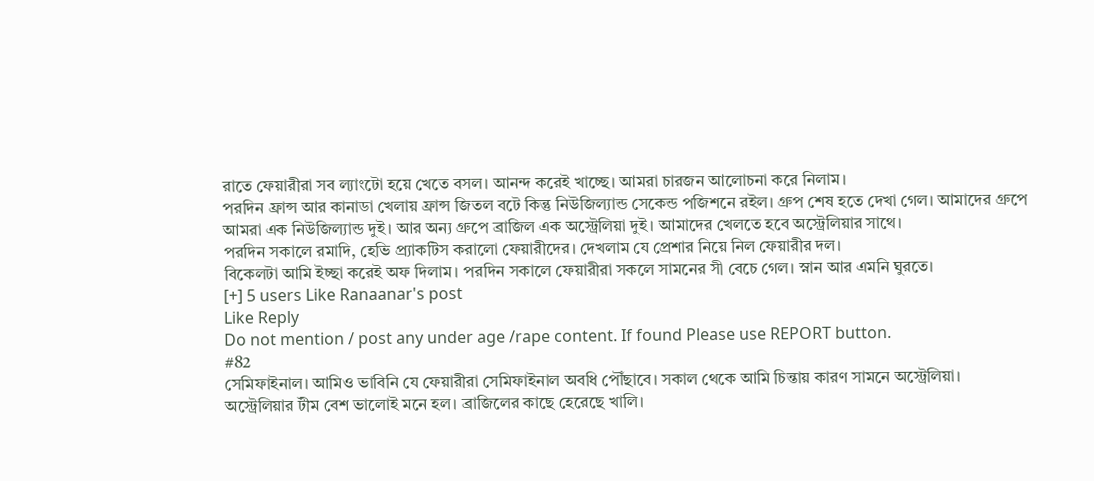রাতে ফেয়ারীরা সব ল্যাংটো হয়ে খেতে বসল। আনন্দ করেই খাচ্ছে। আমরা চারজন আলোচনা করে নিলাম।
পরদিন ফ্রান্স আর কানাডা খেলায় ফ্রান্স জিতল বটে কিন্তু নিউজিল্যান্ড সেকেন্ড পজিশনে রইল। গ্রুপ শেষ হতে দেখা গেল। আমাদের গ্রুপে আমরা এক নিউজিল্যান্ড দুই। আর অন্য গ্রুপে ব্রাজিল এক অস্ট্রেলিয়া দুই। আমাদের খেলতে হবে অস্ট্রেলিয়ার সাথে।
পরদিন সকালে রমাদি, হেভি প্র্যাকটিস করালো ফেয়ারীদের। দেখলাম যে প্রেশার নিয়ে নিল ফেয়ারীর দল।
বিকেলটা আমি ইচ্ছা করেই অফ দিলাম। পরদিন সকালে ফেয়ারীরা সকলে সামনের সী বেচে গেল। স্নান আর এমনি ঘুরতে।
[+] 5 users Like Ranaanar's post
Like Reply
Do not mention / post any under age /rape content. If found Please use REPORT button.
#82
সেমিফাইনাল। আমিও ভাবিনি যে ফেয়ারীরা সেমিফাইনাল অবধি পৌঁছাবে। সকাল থেকে আমি চিন্তায় কারণ সামনে অস্ট্রেলিয়া।
অস্ট্রেলিয়ার টীম বেশ ভালোই মনে হল। ব্রাজিলের কাছে হেরেছে খালি।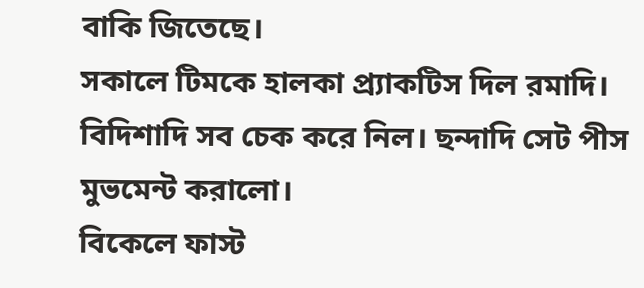বাকি জিতেছে।
সকালে টিমকে হালকা প্র্যাকটিস দিল রমাদি। বিদিশাদি সব চেক করে নিল। ছন্দাদি সেট পীস মুভমেন্ট করালো।
বিকেলে ফাস্ট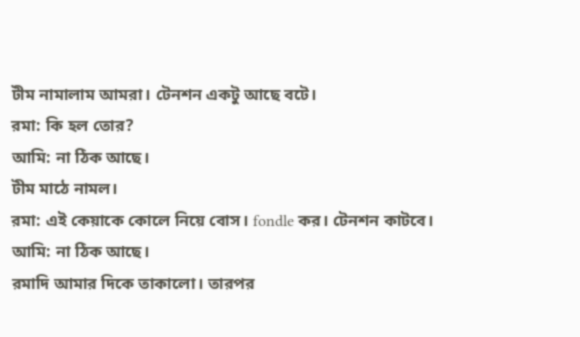টীম নামালাম আমরা। টেনশন একটু আছে বটে।
রমা: কি হল তোর?
আমি: না ঠিক আছে।
টীম মাঠে নামল।
রমা: এই কেয়াকে কোলে নিয়ে বোস। fondle কর। টেনশন কাটবে।
আমি: না ঠিক আছে।
রমাদি আমার দিকে তাকালো। তারপর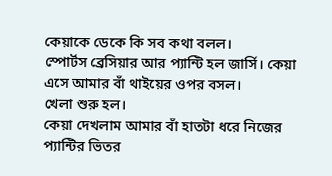কেয়াকে ডেকে কি সব কথা বলল।
স্পোর্টস ব্রেসিয়ার আর প্যান্টি হল জার্সি। কেয়া এসে আমার বাঁ থাইয়ের ওপর বসল।
খেলা শুরু হল।
কেয়া দেখলাম আমার বাঁ হাতটা ধরে নিজের প্যান্টির ভিতর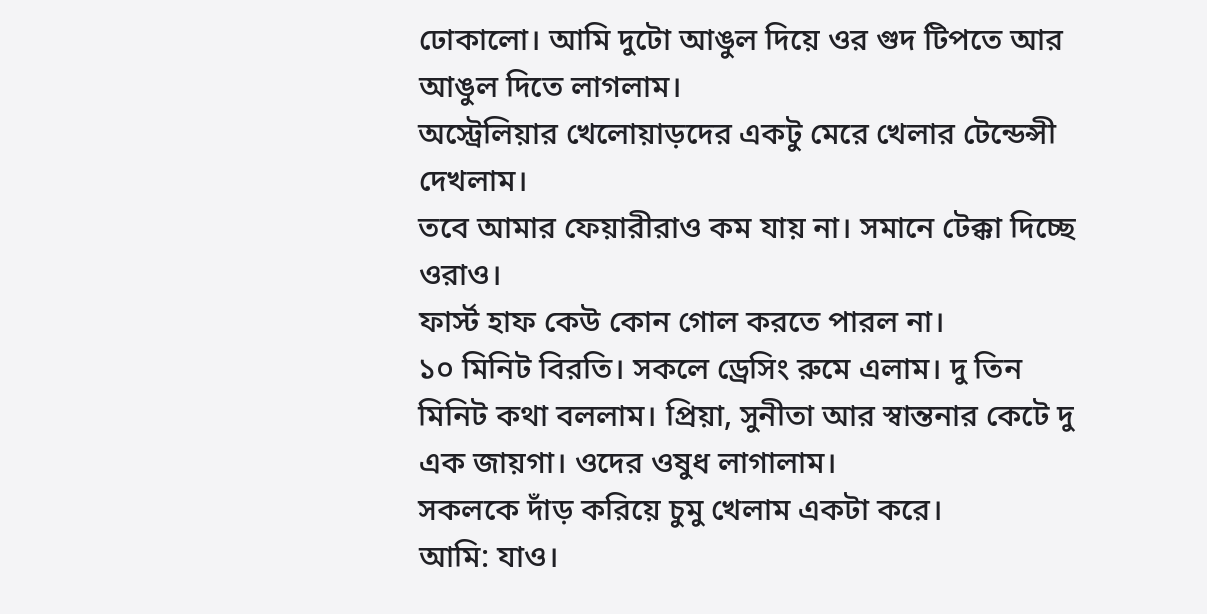ঢোকালো। আমি দুটো আঙুল দিয়ে ওর গুদ টিপতে আর আঙুল দিতে লাগলাম।
অস্ট্রেলিয়ার খেলোয়াড়দের একটু মেরে খেলার টেন্ডেন্সী দেখলাম।
তবে আমার ফেয়ারীরাও কম যায় না। সমানে টেক্কা দিচ্ছে ওরাও।
ফার্স্ট হাফ কেউ কোন গোল করতে পারল না।
১০ মিনিট বিরতি। সকলে ড্রেসিং রুমে এলাম। দু তিন মিনিট কথা বললাম। প্রিয়া, সুনীতা আর স্বান্তনার কেটে দু এক জায়গা। ওদের ওষুধ লাগালাম।
সকলকে দাঁড় করিয়ে চুমু খেলাম একটা করে।
আমি: যাও।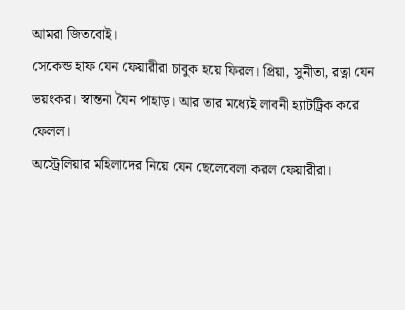আমরা জিতবোই।
সেকেন্ড হাফ যেন ফেয়ারীরা চাবুক হয়ে ফিরল। প্রিয়া, সুনীতা, রত্না যেন ভয়ংকর। স্বান্তনা যৈন পাহাড়। আর তার মধ্যেই লাবনী হ্যাটট্রিক করে ফেলল।
অস্ট্রেলিয়ার মহিলাদের নিয়ে যেন ছেলেবেলা করল ফেয়ারীরা।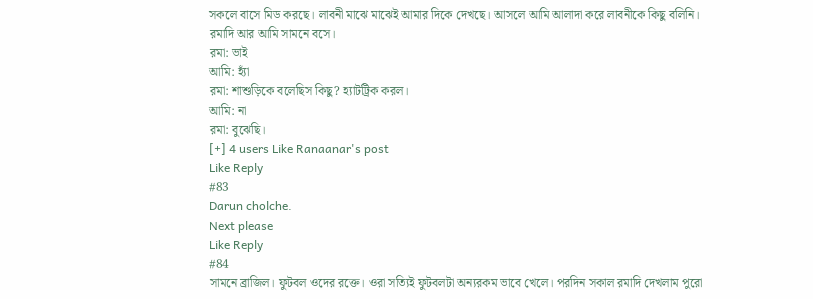সকলে বাসে মিড করছে। লাবনী মাঝে মাঝেই আমার দিকে দেখছে। আসলে আমি আলাদা করে লাবনীকে কিছু বলিনি।
রমাদি আর আমি সামনে বসে।
রমা: ভাই
আমি: হ্যাঁ
রমা: শাশুড়িকে বলেছিস কিছু? হ্যাটট্রিক করল।
আমি: না
রমা: বুঝেছি।
[+] 4 users Like Ranaanar's post
Like Reply
#83
Darun cholche.
Next please
Like Reply
#84
সামনে ব্রাজিল। ফুটবল ওদের রক্তে। ওরা সত্যিই ফুটবলটা অন্যরকম ভাবে খেলে। পরদিন সকাল রমাদি দেখলাম পুরো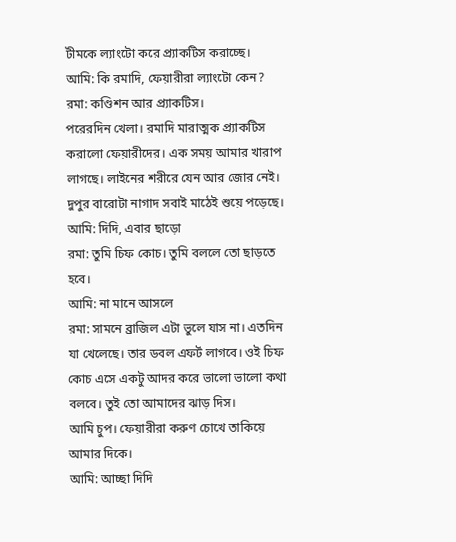টীমকে ল্যাংটো করে প্র্যাকটিস করাচ্ছে।
আমি: কি রমাদি, ফেয়ারীরা ল্যাংটো কেন?
রমা: কণ্ডিশন আর প্র্যাকটিস।
পরেরদিন খেলা। রমাদি মারাত্মক প্র্যাকটিস করালো ফেয়ারীদের। এক সময় আমার খারাপ লাগছে। লাইনের শরীরে যেন আর জোর নেই। দুপুর বারোটা নাগাদ সবাই মাঠেই শুয়ে পড়েছে।
আমি: দিদি, এবার ছাড়ো
রমা: তুমি চিফ কোচ। তুমি বললে তো ছাড়তে হবে।
আমি: না মানে আসলে
রমা: সামনে ব্রাজিল এটা ভুলে যাস না। এতদিন যা খেলেছে। তার ডবল এফর্ট লাগবে। ওই চিফ কোচ এসে একটু আদর করে ভালো ভালো কথা বলবে। তুই তো আমাদের ঝাড় দিস।
আমি চুপ। ফেয়ারীরা করুণ চোখে তাকিয়ে আমার দিকে।
আমি: আচ্ছা দিদি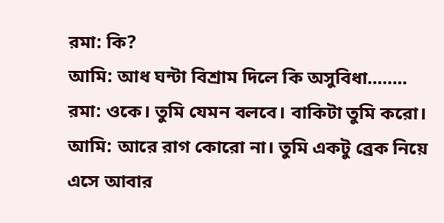রমা: কি?
আমি: আধ ঘন্টা বিশ্রাম দিলে কি অসুবিধা........
রমা: ওকে। তুমি যেমন বলবে। বাকিটা তুমি করো।
আমি: আরে রাগ কোরো না। তুমি একটু ব্রেক নিয়ে এসে আবার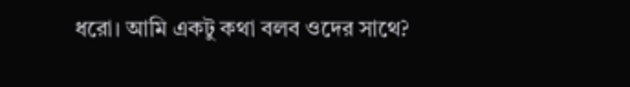ধরো। আমি একটু কথা বলব ওদের সাথে?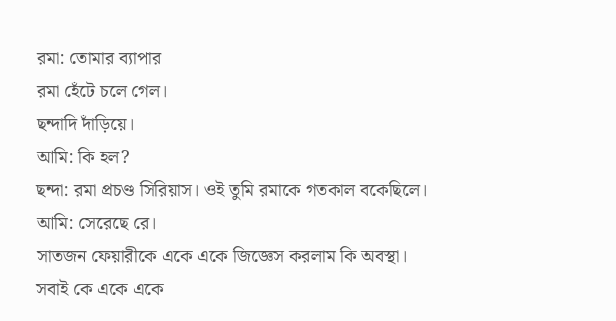রমা: তোমার ব্যাপার
রমা হেঁটে চলে গেল।
ছন্দাদি দাঁড়িয়ে।
আমি: কি হল?
ছন্দা: রমা প্রচণ্ড সিরিয়াস। ওই তুমি রমাকে গতকাল বকেছিলে।
আমি: সেরেছে রে।
সাতজন ফেয়ারীকে একে একে জিজ্ঞেস করলাম কি অবস্থা।
সবাই কে একে একে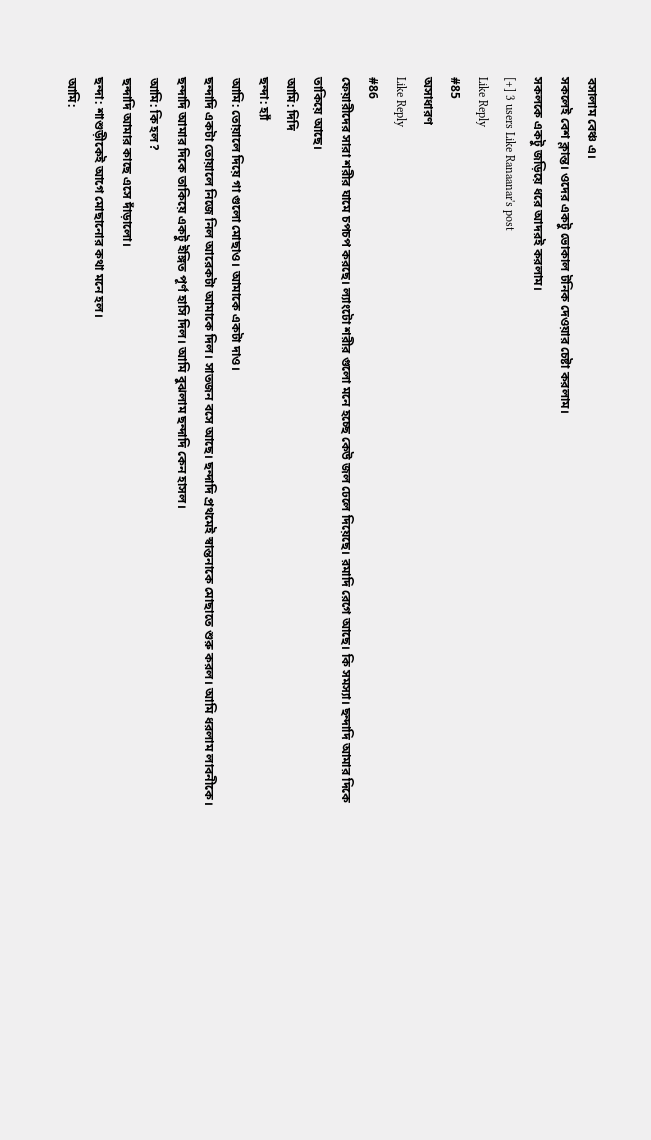বসালাম বেঞ্চ এ।
সকলেই বেশ ক্লান্ত। ওদের একটু ভোকাল টনিক দেওয়ার চেষ্টা করলাম।
সকলকে একটু জড়িয়ে ধরে আদরই করলাম।
[+] 3 users Like Ranaanar's post
Like Reply
#85
অসাধারণ
Like Reply
#86
ফেয়ারীদের সারা শরীর ঘামে চপচপ করছে। ল্যাংটো শরীর গুলো মনে হচ্ছে কেউ জল ঢেলে দিয়েছে। রমাদি রেগে আছে। কি সমস্যা। ছন্দাদি আমার দিকে তাকিয়ে আছে।
আমি: দিদি
ছন্দা: হ্যাঁ
আমি: তোয়ালে দিয়ে গা গুলো মোছাও। আমাকে একটা দাও।
ছন্দাদি একটা তোয়ালে নিজে নিল আরেকটা আমাকে দিল। সাতজন বসে আছে। ছন্দাদি প্রথমেই স্বান্তনাকে মোছাতে শুরু করল। আমি ধরলাম লাবনীকে। ছন্দাদি আমার দিকে তাকিয়ে একটু ইঙ্গিত পূর্ণ হাসি দিল। আমি বুঝলাম ছন্দাদি কেন হাসল।
আমি: কি হল?
ছন্দাদি আমার কাছে এসে দাঁড়ালো।
ছন্দা: শাশুড়ীকেই আগে মোছানোর কথা মনে হল।
আমি: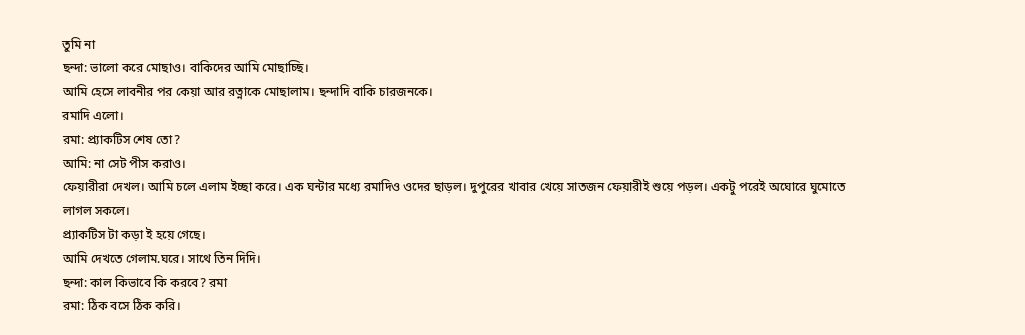তুমি না
ছন্দা: ভালো করে মোছাও। বাকিদের আমি মোছাচ্ছি।
আমি হেসে লাবনীর পর কেয়া আর রত্নাকে মোছালাম। ছন্দাদি বাকি চারজনকে।
রমাদি এলো।
রমা: প্র্যাকটিস শেষ তো?
আমি: না সেট পীস করাও।
ফেয়ারীরা দেখল। আমি চলে এলাম ইচ্ছা করে। এক ঘন্টার মধ্যে রমাদিও ওদের ছাড়ল। দুপুরের খাবার খেয়ে সাতজন ফেয়ারীই শুয়ে পড়ল। একটু পরেই অঘোরে ঘুমোতে লাগল সকলে।
প্র্যাকটিস টা কড়া ই হয়ে গেছে।
আমি দেখতে গেলাম.ঘরে। সাথে তিন দিদি।
ছন্দা: কাল কিভাবে কি করবে? রমা
রমা: ঠিক বসে ঠিক করি।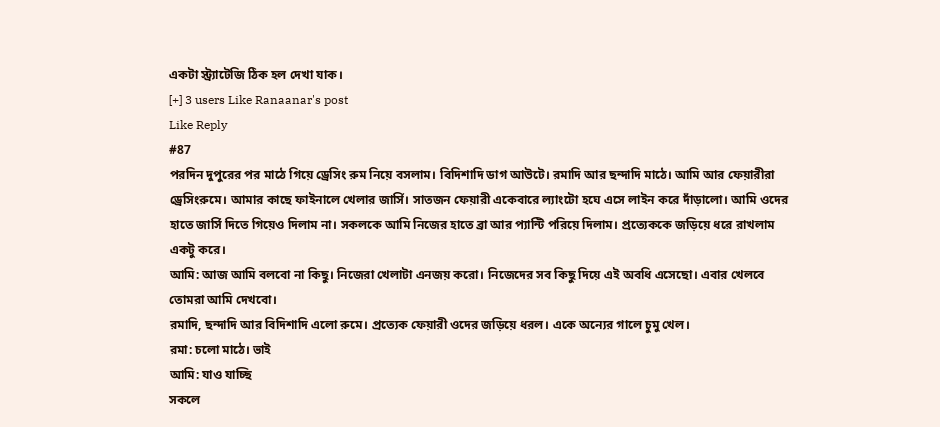একটা স্ট্র্যাটেজি ঠিক হল দেখা যাক।
[+] 3 users Like Ranaanar's post
Like Reply
#87
পরদিন দুপুরের পর মাঠে গিয়ে ড্রেসিং রুম নিয়ে বসলাম। বিদিশাদি ডাগ আউটে। রমাদি আর ছন্দাদি মাঠে। আমি আর ফেয়ারীরা ড্রেসিংরুমে। আমার কাছে ফাইনালে খেলার জার্সি। সাতজন ফেয়ারী একেবারে ল্যাংটো হঘে এসে লাইন করে দাঁড়ালো। আমি ওদের হাতে জার্সি দিতে গিয়েও দিলাম না। সকলকে আমি নিজের হাতে ব্রা আর প্যান্টি পরিয়ে দিলাম। প্রত্যেককে জড়িয়ে ধরে রাখলাম একটু করে।
আমি: আজ আমি বলবো না কিছু। নিজেরা খেলাটা এনজয় করো। নিজেদের সব কিছু দিয়ে এই অবধি এসেছো। এবার খেলবে তোমরা আমি দেখবো।
রমাদি, ছন্দাদি আর বিদিশাদি এলো রুমে। প্রত্যেক ফেয়ারী ওদের জড়িয়ে ধরল। একে অন্যের গালে চুমু খেল।
রমা: চলো মাঠে। ভাই
আমি: যাও যাচ্ছি
সকলে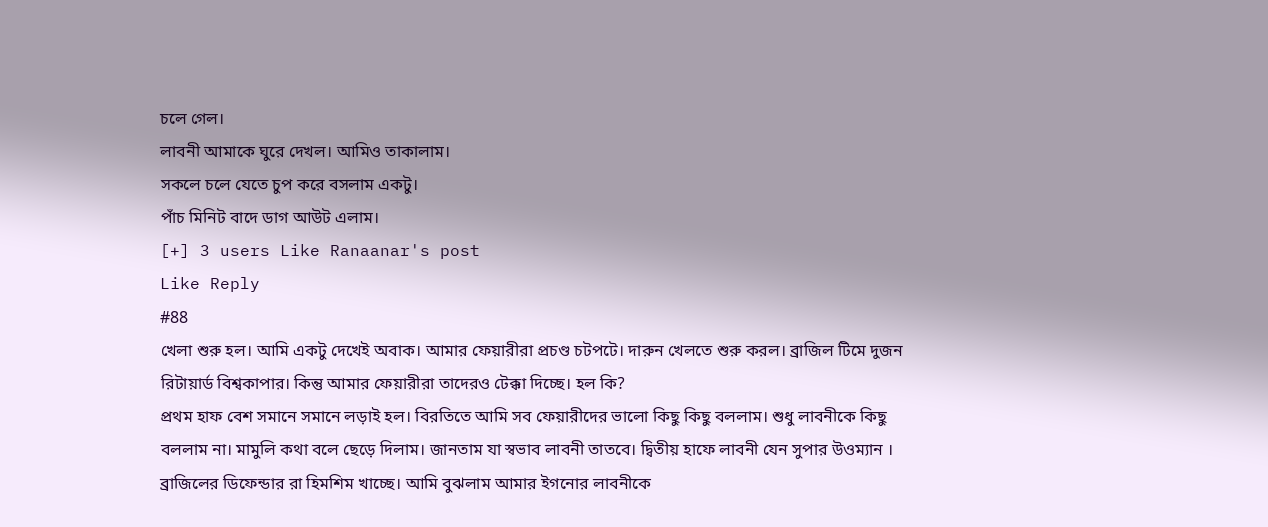চলে গেল।
লাবনী আমাকে ঘুরে দেখল। আমিও তাকালাম।
সকলে চলে যেতে চুপ করে বসলাম একটু।
পাঁচ মিনিট বাদে ডাগ আউট এলাম।
[+] 3 users Like Ranaanar's post
Like Reply
#88
খেলা শুরু হল। আমি একটু দেখেই অবাক। আমার ফেয়ারীরা প্রচণ্ড চটপটে। দারুন খেলতে শুরু করল। ব্রাজিল টিমে দুজন রিটায়ার্ড বিশ্বকাপার। কিন্তু আমার ফেয়ারীরা তাদেরও টেক্কা দিচ্ছে। হল কি?
প্রথম হাফ বেশ সমানে সমানে লড়াই হল। বিরতিতে আমি সব ফেয়ারীদের ভালো কিছু কিছু বললাম। শুধু লাবনীকে কিছু বললাম না। মামুলি কথা বলে ছেড়ে দিলাম। জানতাম যা স্বভাব লাবনী তাতবে। দ্বিতীয় হাফে লাবনী যেন সুপার উওম্যান । ব্রাজিলের ডিফেন্ডার রা হিমশিম খাচ্ছে। আমি বুঝলাম আমার ইগনোর লাবনীকে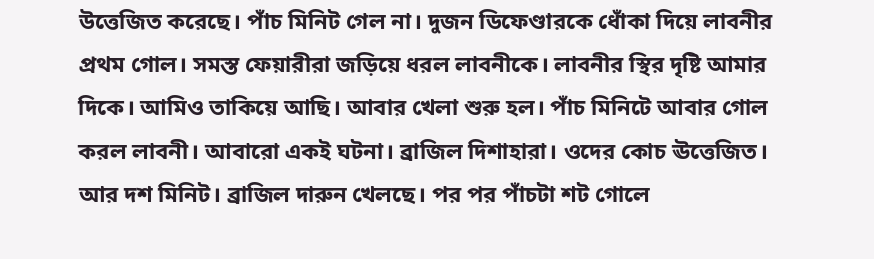উত্তেজিত করেছে। পাঁচ মিনিট গেল না। দুজন ডিফেণ্ডারকে ধোঁকা দিয়ে লাবনীর প্রথম গোল। সমস্ত ফেয়ারীরা জড়িয়ে ধরল লাবনীকে। লাবনীর স্থির দৃষ্টি আমার দিকে। আমিও তাকিয়ে আছি। আবার খেলা শুরু হল। পাঁচ মিনিটে আবার গোল করল লাবনী। আবারো একই ঘটনা। ব্রাজিল দিশাহারা। ওদের কোচ ঊত্তেজিত। আর দশ মিনিট। ব্রাজিল দারুন খেলছে। পর পর পাঁচটা শট গোলে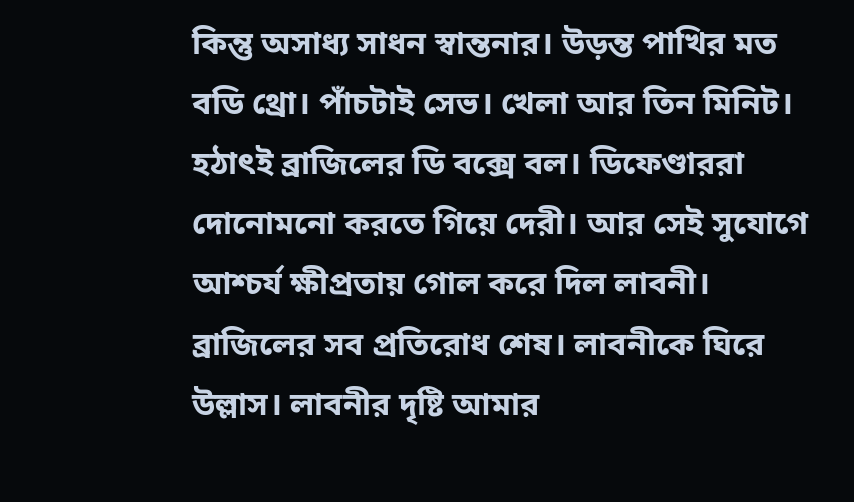কিন্তু অসাধ্য সাধন স্বান্তনার। উড়ন্ত পাখির মত বডি থ্রো। পাঁচটাই সেভ। খেলা আর তিন মিনিট। হঠাৎই ব্রাজিলের ডি বক্সে বল। ডিফেণ্ডাররা দোনোমনো করতে গিয়ে দেরী। আর সেই সুযোগে আশ্চর্য ক্ষীপ্রতায় গোল করে দিল লাবনী। ব্রাজিলের সব প্রতিরোধ শেষ। লাবনীকে ঘিরে উল্লাস। লাবনীর দৃষ্টি আমার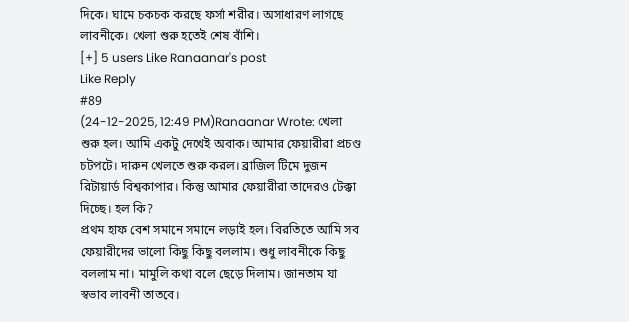দিকে। ঘামে চকচক করছে ফর্সা শরীর। অসাধারণ লাগছে লাবনীকে। খেলা শুরু হতেই শেষ বাঁশি।
[+] 5 users Like Ranaanar's post
Like Reply
#89
(24-12-2025, 12:49 PM)Ranaanar Wrote: খেলা শুরু হল। আমি একটু দেখেই অবাক। আমার ফেয়ারীরা প্রচণ্ড চটপটে। দারুন খেলতে শুরু করল। ব্রাজিল টিমে দুজন রিটায়ার্ড বিশ্বকাপার। কিন্তু আমার ফেয়ারীরা তাদেরও টেক্কা দিচ্ছে। হল কি?
প্রথম হাফ বেশ সমানে সমানে লড়াই হল। বিরতিতে আমি সব ফেয়ারীদের ভালো কিছু কিছু বললাম। শুধু লাবনীকে কিছু বললাম না। মামুলি কথা বলে ছেড়ে দিলাম। জানতাম যা স্বভাব লাবনী তাতবে।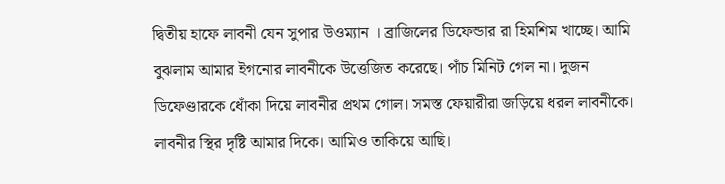দ্বিতীয় হাফে লাবনী যেন সুপার উওম্যান । ব্রাজিলের ডিফেন্ডার রা হিমশিম খাচ্ছে। আমি বুঝলাম আমার ইগনোর লাবনীকে উত্তেজিত করেছে। পাঁচ মিনিট গেল না। দুজন ডিফেণ্ডারকে ধোঁকা দিয়ে লাবনীর প্রথম গোল। সমস্ত ফেয়ারীরা জড়িয়ে ধরল লাবনীকে। লাবনীর স্থির দৃষ্টি আমার দিকে। আমিও তাকিয়ে আছি।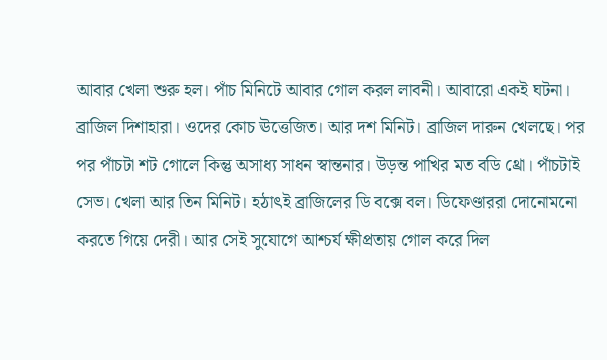আবার খেলা শুরু হল। পাঁচ মিনিটে আবার গোল করল লাবনী। আবারো একই ঘটনা। ব্রাজিল দিশাহারা। ওদের কোচ ঊত্তেজিত। আর দশ মিনিট। ব্রাজিল দারুন খেলছে। পর পর পাঁচটা শট গোলে কিন্তু অসাধ্য সাধন স্বান্তনার। উড়ন্ত পাখির মত বডি থ্রো। পাঁচটাই সেভ। খেলা আর তিন মিনিট। হঠাৎই ব্রাজিলের ডি বক্সে বল। ডিফেণ্ডাররা দোনোমনো করতে গিয়ে দেরী। আর সেই সুযোগে আশ্চর্য ক্ষীপ্রতায় গোল করে দিল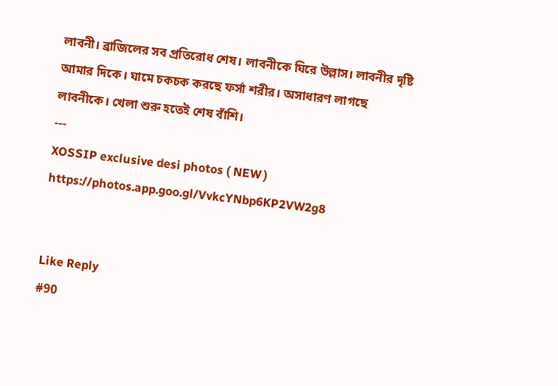লাবনী। ব্রাজিলের সব প্রতিরোধ শেষ। লাবনীকে ঘিরে উল্লাস। লাবনীর দৃষ্টি আমার দিকে। ঘামে চকচক করছে ফর্সা শরীর। অসাধারণ লাগছে লাবনীকে। খেলা শুরু হতেই শেষ বাঁশি।
---
XOSSIP exclusive desi photos ( NEW )
https://photos.app.goo.gl/VvkcYNbp6KP2VW2g8


Like Reply
#90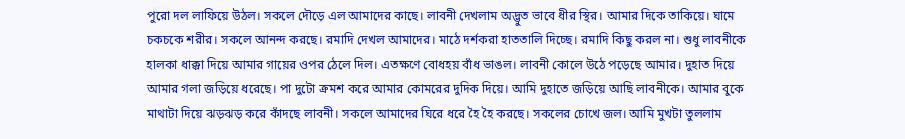পুরো দল লাফিয়ে উঠল। সকলে দৌড়ে এল আমাদের কাছে। লাবনী দেখলাম অদ্ভুত ভাবে ধীর স্থির। আমার দিকে তাকিয়ে। ঘামে চকচকে শরীর। সকলে আনন্দ করছে। রমাদি দেখল আমাদের। মাঠে দর্শকরা হাততালি দিচ্ছে। রমাদি কিছু করল না। শুধু লাবনীকে হালকা ধাক্কা দিয়ে আমার গায়ের ওপর ঠেলে দিল। এতক্ষণে বোধহয় বাঁধ ভাঙল। লাবনী কোলে উঠে পড়েছে আমার। দুহাত দিয়ে আমার গলা জড়িয়ে ধরেছে। পা দুটো ক্রমশ করে আমার কোমরের দুদিক দিয়ে। আমি দুহাতে জড়িয়ে আছি লাবনীকে। আমার বুকে মাথাটা দিয়ে ঝড়ঝড় করে কাঁদছে লাবনী। সকলে আমাদের ঘিরে ধরে হৈ হৈ করছে। সকলের চোখে জল। আমি মুখটা তুললাম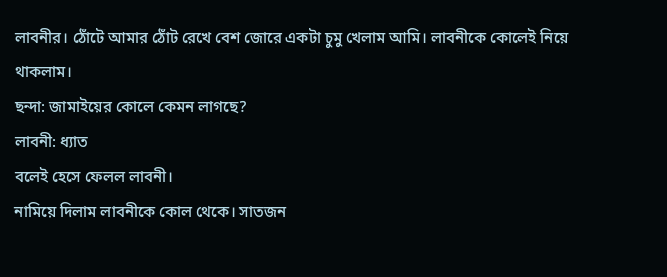লাবনীর। ঠোঁটে আমার ঠোঁট রেখে বেশ জোরে একটা চুমু খেলাম আমি। লাবনীকে কোলেই নিয়ে থাকলাম।
ছন্দা: জামাইয়ের কোলে কেমন লাগছে?
লাবনী: ধ্যাত
বলেই হেসে ফেলল লাবনী।
নামিয়ে দিলাম লাবনীকে কোল থেকে। সাতজন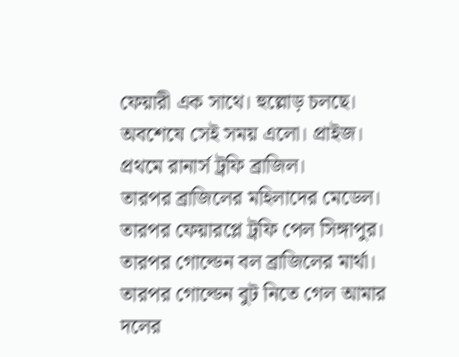ফেয়ারী এক সাথে। হুল্লোড় চলছে।
অবশেষে সেই সময় এলো। প্রাইজ।
প্রথমে রানার্স ট্রফি ব্রাজিল।
তারপর ব্রাজিলের মহিলাদের মেডেল। তারপর ফেয়ারপ্লে ট্রফি পেল সিঙ্গাপুর।
তারপর গোল্ডেন বল ব্রাজিলের মার্থা। তারপর গোল্ডেন বুট নিতে গেল আমার দলের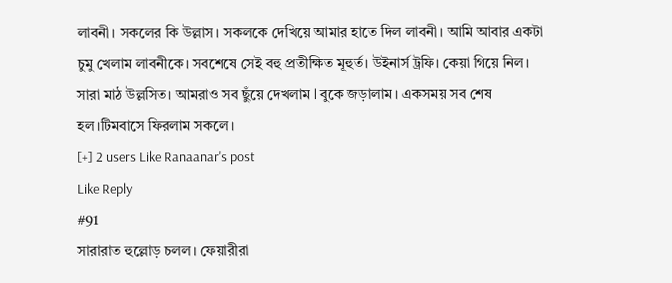লাবনী। সকলের কি উল্লাস। সকলকে দেখিয়ে আমার হাতে দিল লাবনী। আমি আবার একটা চুমু খেলাম লাবনীকে। সবশেষে সেই বহু প্রতীক্ষিত মূহুর্ত। উইনার্স ট্রফি। কেয়া গিয়ে নিল। সারা মাঠ উল্লসিত। আমরাও সব ছুঁয়ে দেখলাম l বুকে জড়ালাম। একসময় সব শেষ হল।টিমবাসে ফিরলাম সকলে।
[+] 2 users Like Ranaanar's post
Like Reply
#91
সারারাত হুল্লোড় চলল। ফেয়ারীরা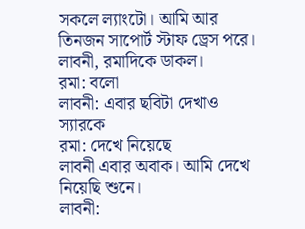সকলে ল্যাংটো। আমি আর তিনজন সাপোর্ট স্টাফ ড্রেস পরে।
লাবনী, রমাদিকে ডাকল।
রমা: বলো
লাবনী: এবার ছবিটা দেখাও স্যারকে
রমা: দেখে নিয়েছে
লাবনী এবার অবাক। আমি দেখে নিয়েছি শুনে।
লাবনী: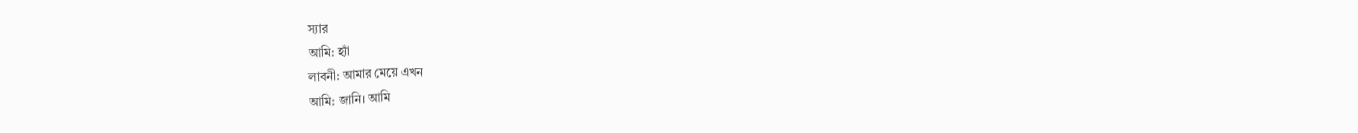স্যার
আমি: হ্যাঁ
লাবনী: আমার মেয়ে এখন
আমি: জানি। আমি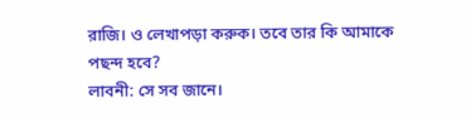রাজি। ও লেখাপড়া করুক। তবে তার কি আমাকে পছন্দ হবে?
লাবনী: সে সব জানে।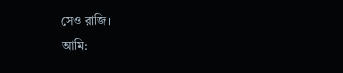সেও রাজি।
আমি: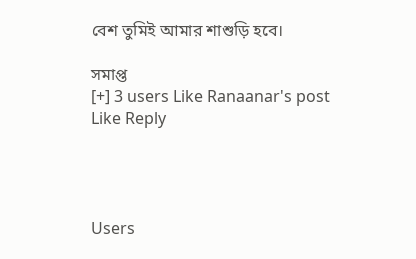বেশ তুমিই আমার শাশুড়ি হবে।

সমাপ্ত
[+] 3 users Like Ranaanar's post
Like Reply




Users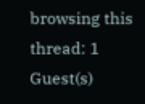browsing this thread: 1 Guest(s)